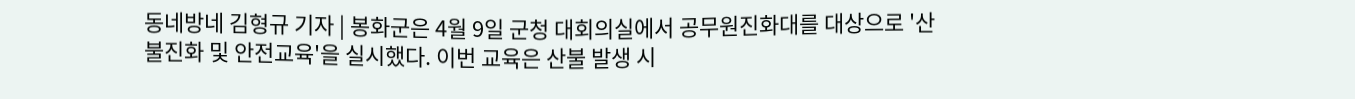동네방네 김형규 기자 | 봉화군은 4월 9일 군청 대회의실에서 공무원진화대를 대상으로 '산불진화 및 안전교육'을 실시했다. 이번 교육은 산불 발생 시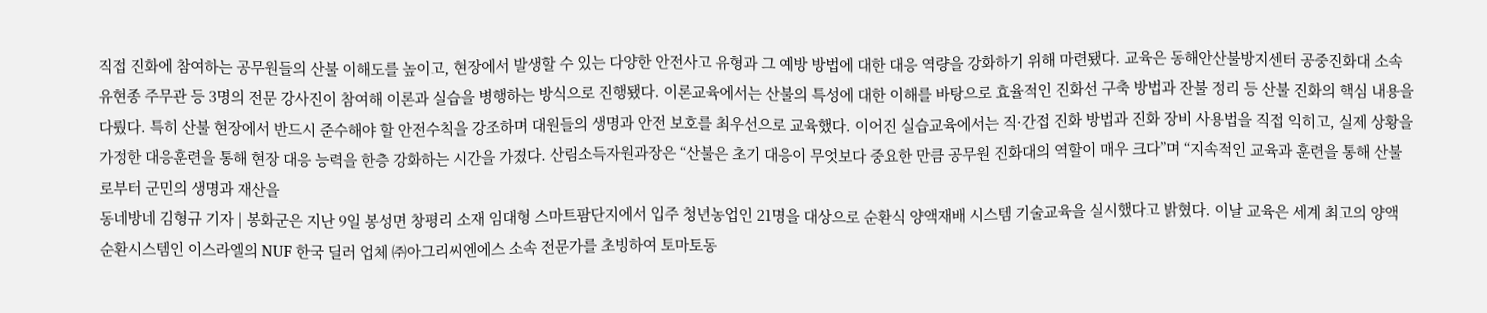직접 진화에 참여하는 공무원들의 산불 이해도를 높이고, 현장에서 발생할 수 있는 다양한 안전사고 유형과 그 예방 방법에 대한 대응 역량을 강화하기 위해 마련됐다. 교육은 동해안산불방지센터 공중진화대 소속 유현종 주무관 등 3명의 전문 강사진이 참여해 이론과 실습을 병행하는 방식으로 진행됐다. 이론교육에서는 산불의 특성에 대한 이해를 바탕으로 효율적인 진화선 구축 방법과 잔불 정리 등 산불 진화의 핵심 내용을 다뤘다. 특히 산불 현장에서 반드시 준수해야 할 안전수칙을 강조하며 대원들의 생명과 안전 보호를 최우선으로 교육했다. 이어진 실습교육에서는 직·간접 진화 방법과 진화 장비 사용법을 직접 익히고, 실제 상황을 가정한 대응훈련을 통해 현장 대응 능력을 한층 강화하는 시간을 가졌다. 산림소득자원과장은 “산불은 초기 대응이 무엇보다 중요한 만큼 공무원 진화대의 역할이 매우 크다”며 “지속적인 교육과 훈련을 통해 산불로부터 군민의 생명과 재산을
동네방네 김형규 기자 | 봉화군은 지난 9일 봉성면 창평리 소재 임대형 스마트팜단지에서 입주 청년농업인 21명을 대상으로 순환식 양액재배 시스템 기술교육을 실시했다고 밝혔다. 이날 교육은 세계 최고의 양액 순환시스템인 이스라엘의 NUF 한국 딜러 업체 ㈜아그리씨엔에스 소속 전문가를 초빙하여 토마토동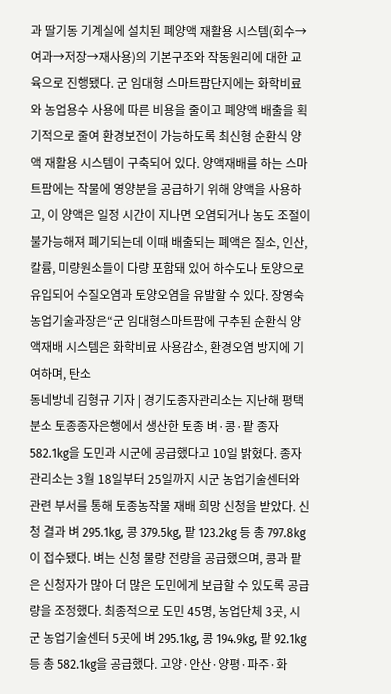과 딸기동 기계실에 설치된 폐양액 재활용 시스템(회수→여과→저장→재사용)의 기본구조와 작동원리에 대한 교육으로 진행됐다. 군 임대형 스마트팜단지에는 화학비료와 농업용수 사용에 따른 비용을 줄이고 폐양액 배출을 획기적으로 줄여 환경보전이 가능하도록 최신형 순환식 양액 재활용 시스템이 구축되어 있다. 양액재배를 하는 스마트팜에는 작물에 영양분을 공급하기 위해 양액을 사용하고, 이 양액은 일정 시간이 지나면 오염되거나 농도 조절이 불가능해져 폐기되는데 이때 배출되는 폐액은 질소, 인산, 칼륨, 미량원소들이 다량 포함돼 있어 하수도나 토양으로 유입되어 수질오염과 토양오염을 유발할 수 있다. 장영숙 농업기술과장은“군 임대형스마트팜에 구추된 순환식 양액재배 시스템은 화학비료 사용감소, 환경오염 방지에 기여하며, 탄소
동네방네 김형규 기자 | 경기도종자관리소는 지난해 평택분소 토종종자은행에서 생산한 토종 벼·콩·팥 종자 582.1kg을 도민과 시군에 공급했다고 10일 밝혔다. 종자관리소는 3월 18일부터 25일까지 시군 농업기술센터와 관련 부서를 통해 토종농작물 재배 희망 신청을 받았다. 신청 결과 벼 295.1kg, 콩 379.5kg, 팥 123.2kg 등 총 797.8kg이 접수됐다. 벼는 신청 물량 전량을 공급했으며, 콩과 팥은 신청자가 많아 더 많은 도민에게 보급할 수 있도록 공급량을 조정했다. 최종적으로 도민 45명, 농업단체 3곳, 시군 농업기술센터 5곳에 벼 295.1kg, 콩 194.9kg, 팥 92.1kg 등 총 582.1kg을 공급했다. 고양·안산·양평·파주·화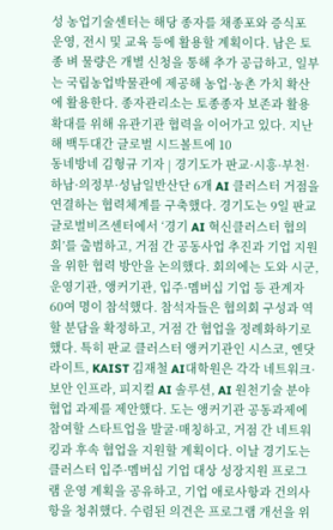성 농업기술센터는 해당 종자를 채종포와 증식포 운영, 전시 및 교육 등에 활용할 계획이다. 남은 토종 벼 물량은 개별 신청을 통해 추가 공급하고, 일부는 국립농업박물관에 제공해 농업·농촌 가치 확산에 활용한다. 종자관리소는 토종종자 보존과 활용 확대를 위해 유관기관 협력을 이어가고 있다. 지난해 백두대간 글로벌 시드볼트에 10
동네방네 김형규 기자 | 경기도가 판교·시흥·부천·하남·의정부·성남일반산단 6개 AI 클러스터 거점을 연결하는 협력체계를 구축했다. 경기도는 9일 판교글로벌비즈센터에서 ‘경기 AI 혁신클러스터 협의회’를 출범하고, 거점 간 공동사업 추진과 기업 지원을 위한 협력 방안을 논의했다. 회의에는 도와 시군, 운영기관, 앵커기관, 입주·멤버십 기업 등 관계자 60여 명이 참석했다. 참석자들은 협의회 구성과 역할 분담을 확정하고, 거점 간 협업을 정례화하기로 했다. 특히 판교 클러스터 앵커기관인 시스코, 엔닷라이트, KAIST 김재철 AI대학원은 각각 네트워크·보안 인프라, 피지컬 AI 솔루션, AI 원천기술 분야 협업 과제를 제안했다. 도는 앵커기관 공동과제에 참여할 스타트업을 발굴·매칭하고, 거점 간 네트워킹과 후속 협업을 지원할 계획이다. 이날 경기도는 클러스터 입주·멤버십 기업 대상 성장지원 프로그램 운영 계획을 공유하고, 기업 애로사항과 건의사항을 청취했다. 수렴된 의견은 프로그램 개선을 위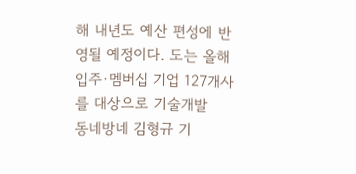해 내년도 예산 편성에 반영될 예정이다. 도는 올해 입주·멤버십 기업 127개사를 대상으로 기술개발
동네방네 김형규 기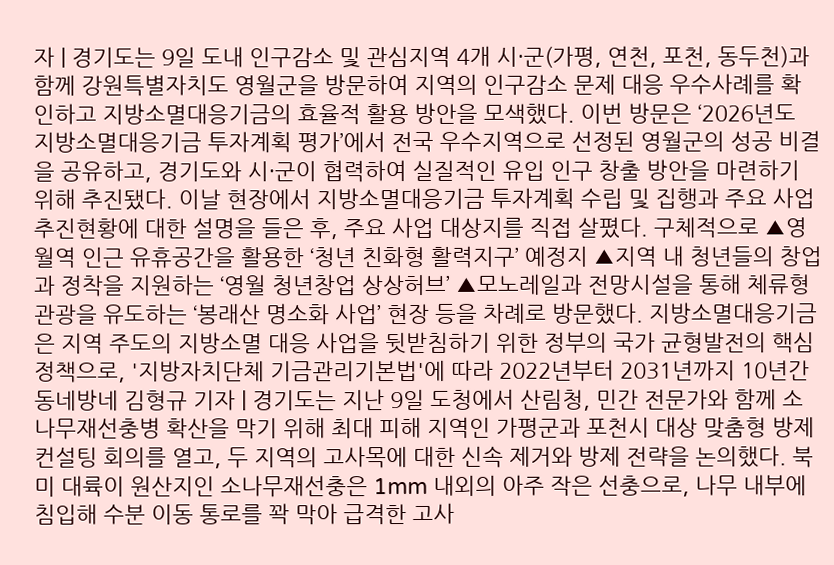자 | 경기도는 9일 도내 인구감소 및 관심지역 4개 시·군(가평, 연천, 포천, 동두천)과 함께 강원특별자치도 영월군을 방문하여 지역의 인구감소 문제 대응 우수사례를 확인하고 지방소멸대응기금의 효율적 활용 방안을 모색했다. 이번 방문은 ‘2026년도 지방소멸대응기금 투자계획 평가’에서 전국 우수지역으로 선정된 영월군의 성공 비결을 공유하고, 경기도와 시·군이 협력하여 실질적인 유입 인구 창출 방안을 마련하기 위해 추진됐다. 이날 현장에서 지방소멸대응기금 투자계획 수립 및 집행과 주요 사업 추진현황에 대한 설명을 들은 후, 주요 사업 대상지를 직접 살폈다. 구체적으로 ▲영월역 인근 유휴공간을 활용한 ‘청년 친화형 활력지구’ 예정지 ▲지역 내 청년들의 창업과 정착을 지원하는 ‘영월 청년창업 상상허브’ ▲모노레일과 전망시설을 통해 체류형 관광을 유도하는 ‘봉래산 명소화 사업’ 현장 등을 차례로 방문했다. 지방소멸대응기금은 지역 주도의 지방소멸 대응 사업을 뒷받침하기 위한 정부의 국가 균형발전의 핵심 정책으로, '지방자치단체 기금관리기본법'에 따라 2022년부터 2031년까지 10년간
동네방네 김형규 기자 | 경기도는 지난 9일 도청에서 산림청, 민간 전문가와 함께 소나무재선충병 확산을 막기 위해 최대 피해 지역인 가평군과 포천시 대상 맞춤형 방제 컨설팅 회의를 열고, 두 지역의 고사목에 대한 신속 제거와 방제 전략을 논의했다. 북미 대륙이 원산지인 소나무재선충은 1mm 내외의 아주 작은 선충으로, 나무 내부에 침입해 수분 이동 통로를 꽉 막아 급격한 고사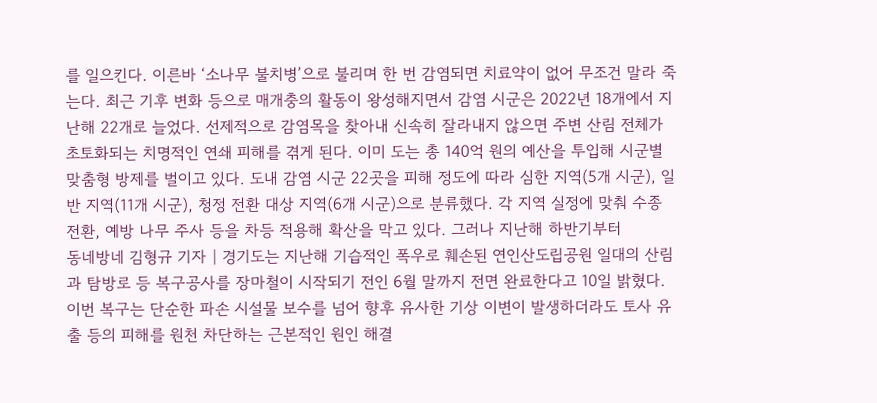를 일으킨다. 이른바 ‘소나무 불치병’으로 불리며 한 번 감염되면 치료약이 없어 무조건 말라 죽는다. 최근 기후 변화 등으로 매개충의 활동이 왕성해지면서 감염 시군은 2022년 18개에서 지난해 22개로 늘었다. 선제적으로 감염목을 찾아내 신속히 잘라내지 않으면 주변 산림 전체가 초토화되는 치명적인 연쇄 피해를 겪게 된다. 이미 도는 총 140억 원의 예산을 투입해 시군별 맞춤형 방제를 벌이고 있다. 도내 감염 시군 22곳을 피해 정도에 따라 심한 지역(5개 시군), 일반 지역(11개 시군), 청정 전환 대상 지역(6개 시군)으로 분류했다. 각 지역 실정에 맞춰 수종 전환, 예방 나무 주사 등을 차등 적용해 확산을 막고 있다. 그러나 지난해 하반기부터
동네방네 김형규 기자 | 경기도는 지난해 기습적인 폭우로 훼손된 연인산도립공원 일대의 산림과 탐방로 등 복구공사를 장마철이 시작되기 전인 6월 말까지 전면 완료한다고 10일 밝혔다. 이번 복구는 단순한 파손 시설물 보수를 넘어 향후 유사한 기상 이변이 발생하더라도 토사 유출 등의 피해를 원천 차단하는 근본적인 원인 해결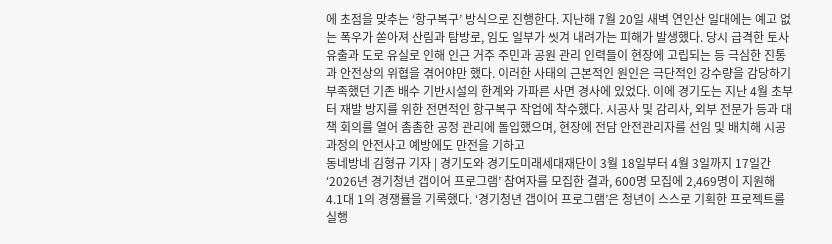에 초점을 맞추는 ‘항구복구’ 방식으로 진행한다. 지난해 7월 20일 새벽 연인산 일대에는 예고 없는 폭우가 쏟아져 산림과 탐방로, 임도 일부가 씻겨 내려가는 피해가 발생했다. 당시 급격한 토사 유출과 도로 유실로 인해 인근 거주 주민과 공원 관리 인력들이 현장에 고립되는 등 극심한 진통과 안전상의 위협을 겪어야만 했다. 이러한 사태의 근본적인 원인은 극단적인 강수량을 감당하기 부족했던 기존 배수 기반시설의 한계와 가파른 사면 경사에 있었다. 이에 경기도는 지난 4월 초부터 재발 방지를 위한 전면적인 항구복구 작업에 착수했다. 시공사 및 감리사, 외부 전문가 등과 대책 회의를 열어 촘촘한 공정 관리에 돌입했으며, 현장에 전담 안전관리자를 선임 및 배치해 시공 과정의 안전사고 예방에도 만전을 기하고
동네방네 김형규 기자 | 경기도와 경기도미래세대재단이 3월 18일부터 4월 3일까지 17일간 ‘2026년 경기청년 갭이어 프로그램’ 참여자를 모집한 결과, 600명 모집에 2,469명이 지원해 4.1대 1의 경쟁률을 기록했다. ‘경기청년 갭이어 프로그램’은 청년이 스스로 기획한 프로젝트를 실행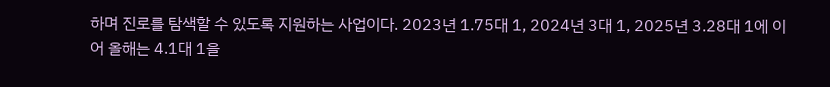하며 진로를 탐색할 수 있도록 지원하는 사업이다. 2023년 1.75대 1, 2024년 3대 1, 2025년 3.28대 1에 이어 올해는 4.1대 1을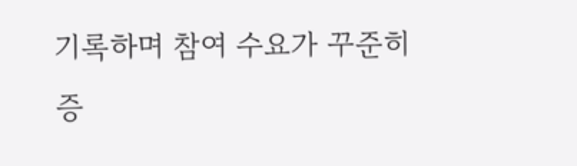기록하며 참여 수요가 꾸준히 증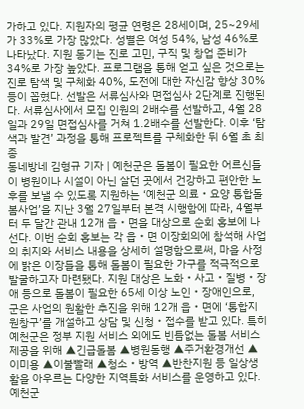가하고 있다. 지원자의 평균 연령은 28세이며, 25~29세가 33%로 가장 많았다. 성별은 여성 54%, 남성 46%로 나타났다. 지원 동기는 진로 고민, 구직 및 창업 준비가 34%로 가장 높았다. 프로그램을 통해 얻고 싶은 것으로는 진로 탐색 및 구체화 40%, 도전에 대한 자신감 향상 30% 등이 꼽혔다. 선발은 서류심사와 면접심사 2단계로 진행된다. 서류심사에서 모집 인원의 2배수를 선발하고, 4월 28일과 29일 면접심사를 거쳐 1.2배수를 선발한다. 이후 ‘탐색과 발견’ 과정을 통해 프로젝트를 구체화한 뒤 6월 초 최종
동네방네 김형규 기자 | 예천군은 돌봄이 필요한 어르신들이 병원이나 시설이 아닌 살던 곳에서 건강하고 편안한 노후를 보낼 수 있도록 지원하는 ‘예천군 의료‧요양 통합돌봄사업’을 지난 3월 27일부터 본격 시행함에 따라, 4월부터 두 달간 관내 12개 읍‧면을 대상으로 순회 홍보에 나선다. 이번 순회 홍보는 각 읍‧면 이장회의에 참석해 사업의 취지와 서비스 내용을 상세히 설명함으로써, 마을 사정에 밝은 이장들을 통해 돌봄이 필요한 가구를 적극적으로 발굴하고자 마련됐다. 지원 대상은 노화‧사고‧질병‧장애 등으로 돌봄이 필요한 65세 이상 노인‧장애인으로, 군은 사업의 원활한 추진을 위해 12개 읍‧면에 ‘통합지원창구’를 개설하고 상담 및 신청‧접수를 받고 있다. 특히 예천군은 정부 지원 서비스 외에도 빈틈없는 돌봄 서비스 제공을 위해 ▲긴급돌봄 ▲병원동행 ▲주거환경개선 ▲이미용 ▲이불빨래 ▲청소‧방역 ▲반찬지원 등 일상생활을 아우르는 다양한 지역특화 서비스를 운영하고 있다. 예천군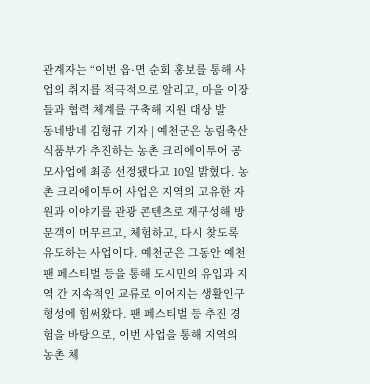관계자는 “이번 읍·면 순회 홍보를 통해 사업의 취지를 적극적으로 알리고, 마을 이장들과 협력 체계를 구축해 지원 대상 발
동네방네 김형규 기자 | 예천군은 농림축산식품부가 추진하는 농촌 크리에이투어 공모사업에 최종 선정됐다고 10일 밝혔다. 농촌 크리에이투어 사업은 지역의 고유한 자원과 이야기를 관광 콘텐츠로 재구성해 방문객이 머무르고, 체험하고, 다시 찾도록 유도하는 사업이다. 예천군은 그동안 예천 팬 페스티벌 등을 통해 도시민의 유입과 지역 간 지속적인 교류로 이어지는 생활인구 형성에 힘써왔다. 팬 페스티벌 등 추진 경험을 바탕으로, 이번 사업을 통해 지역의 농촌 체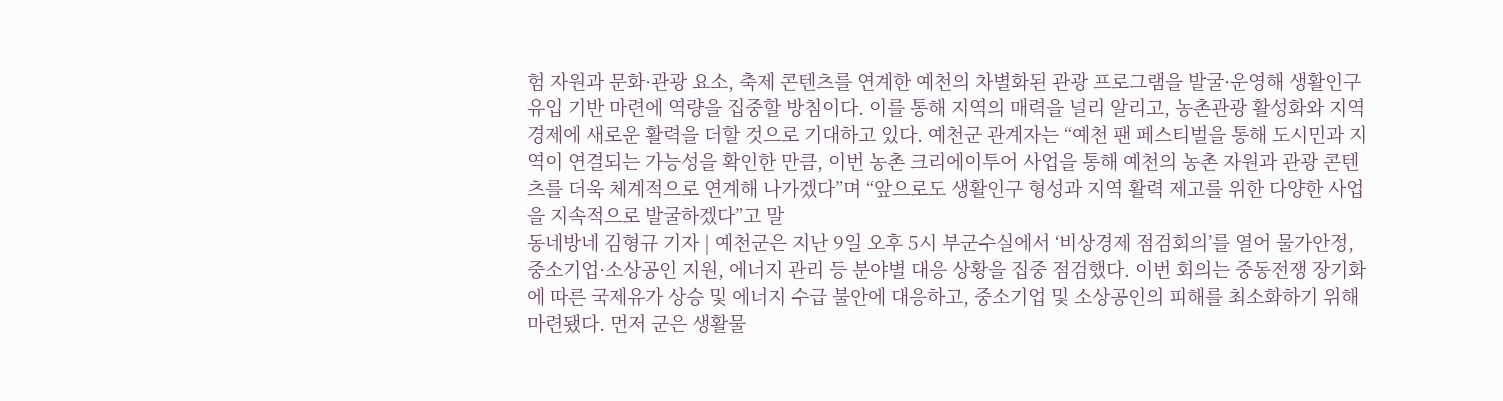험 자원과 문화·관광 요소, 축제 콘텐츠를 연계한 예천의 차별화된 관광 프로그램을 발굴·운영해 생활인구 유입 기반 마련에 역량을 집중할 방침이다. 이를 통해 지역의 매력을 널리 알리고, 농촌관광 활성화와 지역경제에 새로운 활력을 더할 것으로 기대하고 있다. 예천군 관계자는 “예천 팬 페스티벌을 통해 도시민과 지역이 연결되는 가능성을 확인한 만큼, 이번 농촌 크리에이투어 사업을 통해 예천의 농촌 자원과 관광 콘텐츠를 더욱 체계적으로 연계해 나가겠다”며 “앞으로도 생활인구 형성과 지역 활력 제고를 위한 다양한 사업을 지속적으로 발굴하겠다”고 말
동네방네 김형규 기자 | 예천군은 지난 9일 오후 5시 부군수실에서 ‘비상경제 점검회의’를 열어 물가안정, 중소기업·소상공인 지원, 에너지 관리 등 분야별 대응 상황을 집중 점검했다. 이번 회의는 중동전쟁 장기화에 따른 국제유가 상승 및 에너지 수급 불안에 대응하고, 중소기업 및 소상공인의 피해를 최소화하기 위해 마련됐다. 먼저 군은 생활물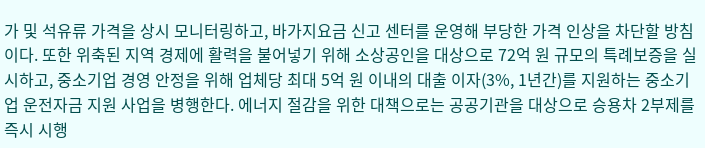가 및 석유류 가격을 상시 모니터링하고, 바가지요금 신고 센터를 운영해 부당한 가격 인상을 차단할 방침이다. 또한 위축된 지역 경제에 활력을 불어넣기 위해 소상공인을 대상으로 72억 원 규모의 특례보증을 실시하고, 중소기업 경영 안정을 위해 업체당 최대 5억 원 이내의 대출 이자(3%, 1년간)를 지원하는 중소기업 운전자금 지원 사업을 병행한다. 에너지 절감을 위한 대책으로는 공공기관을 대상으로 승용차 2부제를 즉시 시행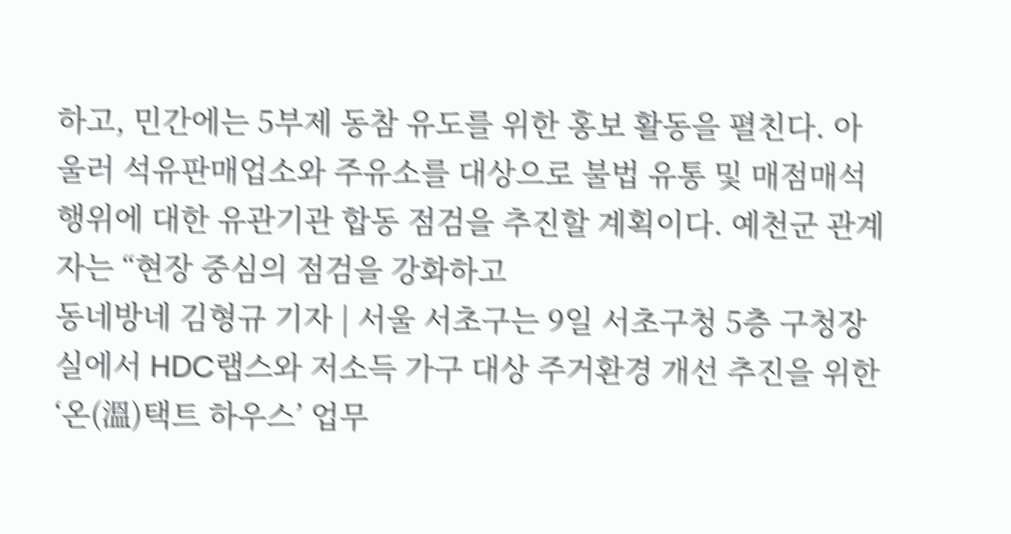하고, 민간에는 5부제 동참 유도를 위한 홍보 활동을 펼친다. 아울러 석유판매업소와 주유소를 대상으로 불법 유통 및 매점매석 행위에 대한 유관기관 합동 점검을 추진할 계획이다. 예천군 관계자는 “현장 중심의 점검을 강화하고
동네방네 김형규 기자 | 서울 서초구는 9일 서초구청 5층 구청장실에서 HDC랩스와 저소득 가구 대상 주거환경 개선 추진을 위한 ‘온(溫)택트 하우스’ 업무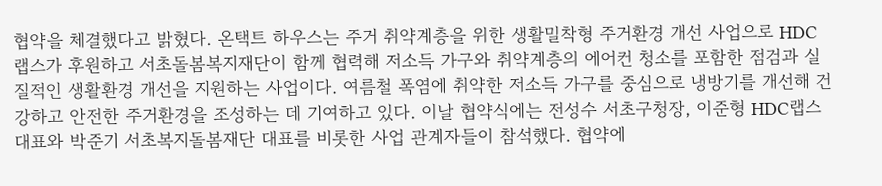협약을 체결했다고 밝혔다. 온택트 하우스는 주거 취약계층을 위한 생활밀착형 주거환경 개선 사업으로 HDC랩스가 후원하고 서초돌봄복지재단이 함께 협력해 저소득 가구와 취약계층의 에어컨 청소를 포함한 점검과 실질적인 생활환경 개선을 지원하는 사업이다. 여름철 폭염에 취약한 저소득 가구를 중심으로 냉방기를 개선해 건강하고 안전한 주거환경을 조성하는 데 기여하고 있다. 이날 협약식에는 전성수 서초구청장, 이준형 HDC랩스 대표와 박준기 서초복지돌봄재단 대표를 비롯한 사업 관계자들이 참석했다. 협약에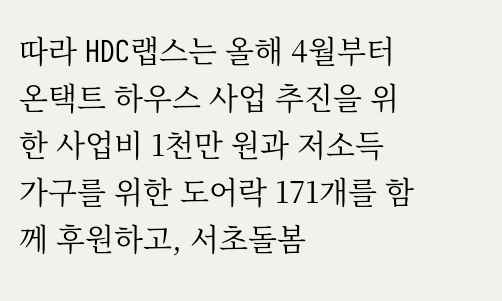따라 HDC랩스는 올해 4월부터 온택트 하우스 사업 추진을 위한 사업비 1천만 원과 저소득 가구를 위한 도어락 171개를 함께 후원하고, 서초돌봄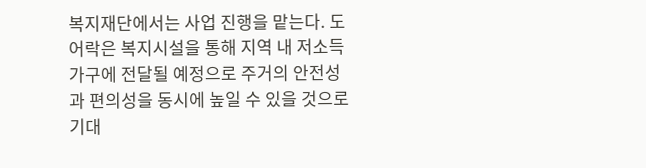복지재단에서는 사업 진행을 맡는다. 도어락은 복지시설을 통해 지역 내 저소득 가구에 전달될 예정으로 주거의 안전성과 편의성을 동시에 높일 수 있을 것으로 기대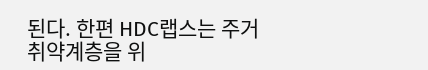된다. 한편 HDC랩스는 주거 취약계층을 위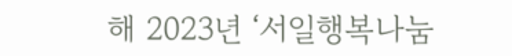해 2023년 ‘서일행복나눔